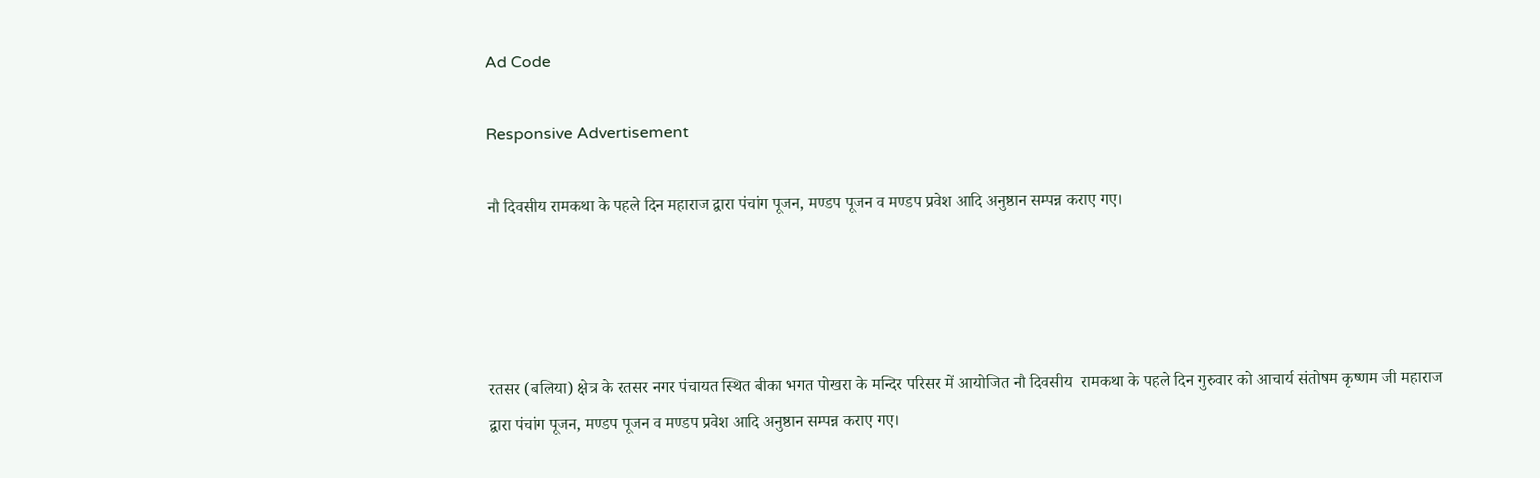Ad Code

Responsive Advertisement

नौ दिवसीय रामकथा के पहले दिन महाराज द्वारा पंचांग पूजन, मण्डप पूजन व मण्डप प्रवेश आदि अनुष्ठान सम्पन्न कराए गए।




रतसर (बलिया) क्षेत्र के रतसर नगर पंचायत स्थित बीका भगत पोखरा के मन्दिर परिसर में आयोजित नौ दिवसीय  रामकथा के पहले दिन गुरुवार को आचार्य संतोषम कृष्णम जी महाराज द्वारा पंचांग पूजन, मण्डप पूजन व मण्डप प्रवेश आदि अनुष्ठान सम्पन्न कराए गए।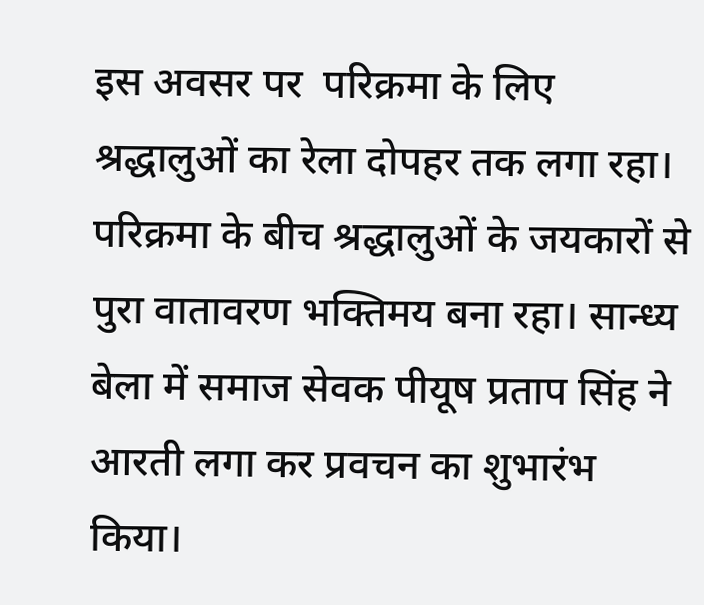इस अवसर पर  परिक्रमा के लिए श्रद्धालुओं का रेला दोपहर तक लगा रहा। परिक्रमा के बीच श्रद्धालुओं के जयकारों से पुरा वातावरण भक्तिमय बना रहा। सान्ध्य  बेला में समाज सेवक पीयूष प्रताप सिंह ने आरती लगा कर प्रवचन का शुभारंभ किया।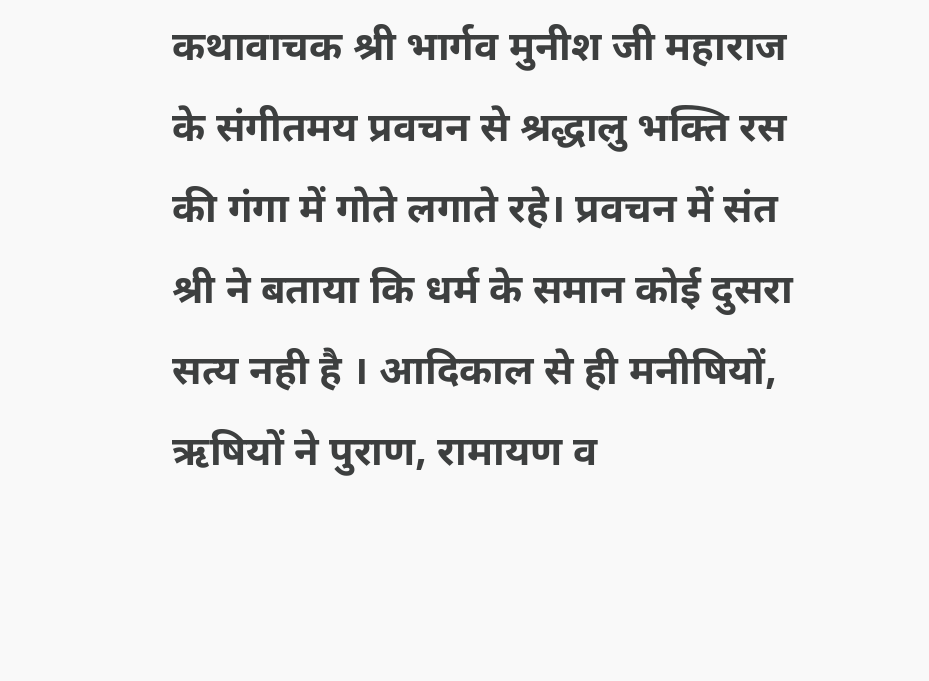कथावाचक श्री भार्गव मुनीश जी महाराज के संगीतमय प्रवचन से श्रद्धालु भक्ति रस की गंगा में गोते लगाते रहे। प्रवचन में संत श्री ने बताया कि धर्म के समान कोई दुसरा सत्य नही है । आदिकाल से ही मनीषियों, ऋषियों ने पुराण, रामायण व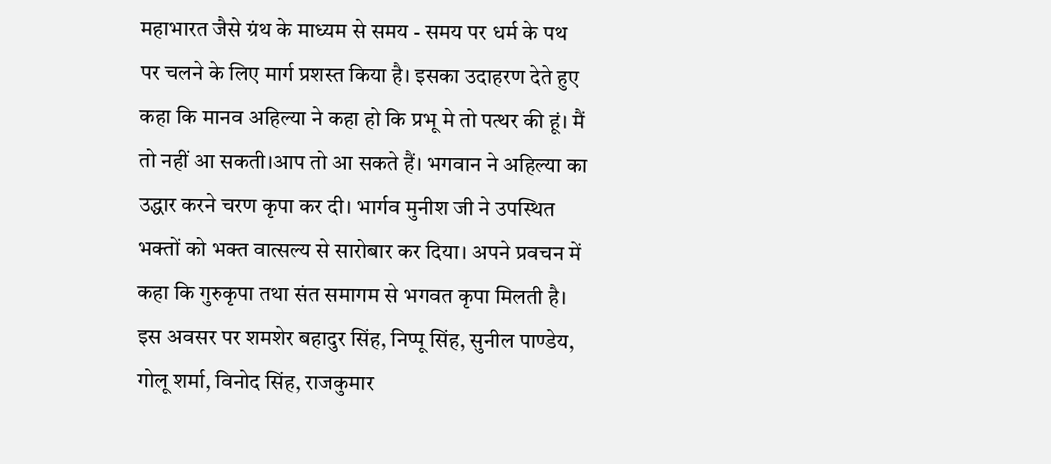महाभारत जैसे ग्रंथ के माध्यम से समय - समय पर धर्म के पथ पर चलने के लिए मार्ग प्रशस्त किया है। इसका उदाहरण देते हुए कहा कि मानव अहिल्या ने कहा हो कि प्रभू मे तो पत्थर की हूं। मैं तो नहीं आ सकती।आप तो आ सकते हैं। भगवान ने अहिल्या का उद्धार करने चरण कृपा कर दी। भार्गव मुनीश जी ने उपस्थित भक्तों को भक्त वात्सल्य से सारोबार कर दिया। अपने प्रवचन में कहा कि गुरुकृपा तथा संत समागम से भगवत कृपा मिलती है। इस अवसर पर शमशेर बहादुर सिंह, निप्पू सिंह, सुनील पाण्डेय, गोलू शर्मा, विनोद सिंह, राजकुमार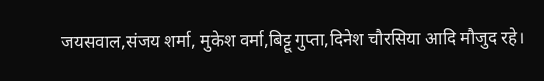जयसवाल,संजय शर्मा, मुकेश वर्मा,बिट्टू गुप्ता,दिनेश चौरसिया आदि मौजुद रहे।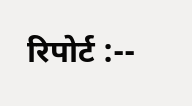रिपोर्ट :--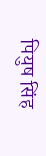पियुष सिंह